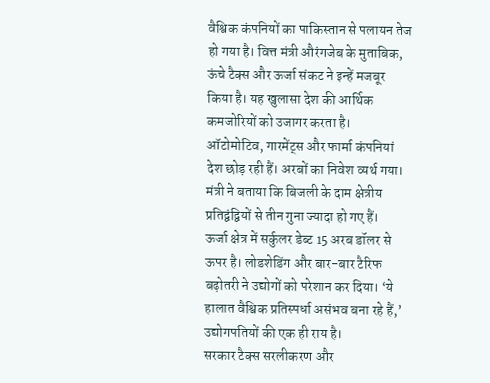वैश्विक कंपनियों का पाकिस्तान से पलायन तेज हो गया है। वित्त मंत्री औरंगजेब के मुताबिक, ऊंचे टैक्स और ऊर्जा संकट ने इन्हें मजबूर किया है। यह खुलासा देश की आर्थिक कमजोरियों को उजागर करता है।
ऑटोमोटिव, गारमेंट्स और फार्मा कंपनियां देश छोड़ रही हैं। अरबों का निवेश व्यर्थ गया। मंत्री ने बताया कि बिजली के दाम क्षेत्रीय प्रतिद्वंद्वियों से तीन गुना ज्यादा हो गए हैं।
ऊर्जा क्षेत्र में सर्कुलर डेब्ट 15 अरब डॉलर से ऊपर है। लोडशेडिंग और बार-बार टैरिफ बढ़ोतरी ने उद्योगों को परेशान कर दिया। ‘ये हालात वैश्विक प्रतिस्पर्धा असंभव बना रहे हैं,’ उद्योगपतियों की एक ही राय है।
सरकार टैक्स सरलीकरण और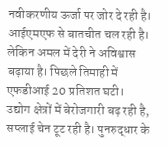नवीकरणीय ऊर्जा पर जोर दे रही है। आईएमएफ से बातचीत चल रही है। लेकिन अमल में देरी ने अविश्वास बढ़ाया है। पिछले तिमाही में एफडीआई 20 प्रतिशत घटी।
उद्योग क्षेत्रों में बेरोजगारी बढ़ रही है, सप्लाई चेन टूट रही है। पुनरुद्धार के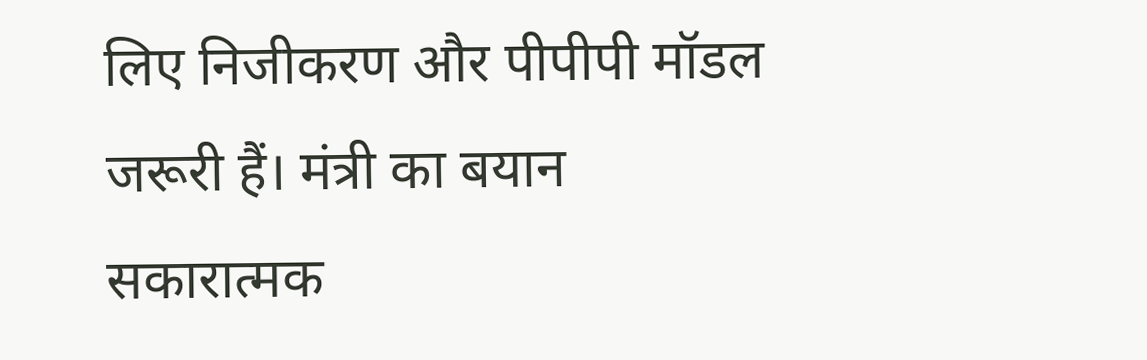लिए निजीकरण और पीपीपी मॉडल जरूरी हैं। मंत्री का बयान सकारात्मक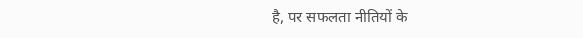है, पर सफलता नीतियों के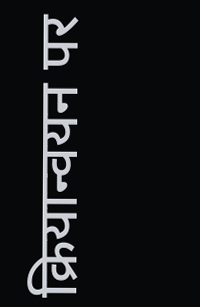क्रियान्वयन पर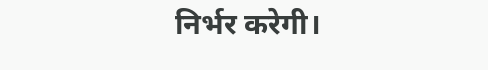निर्भर करेगी।